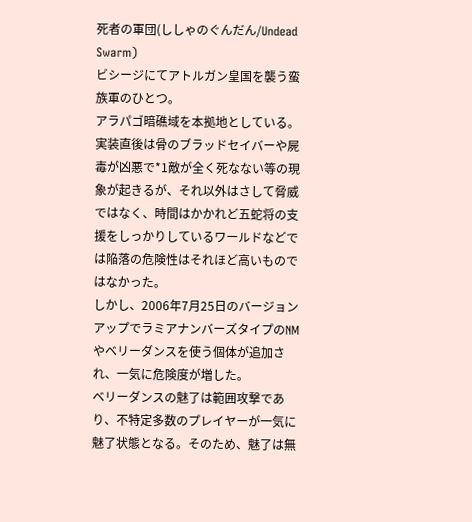死者の軍団(ししゃのぐんだん/Undead Swarm)
ビシージにてアトルガン皇国を襲う蛮族軍のひとつ。
アラパゴ暗礁域を本拠地としている。
実装直後は骨のブラッドセイバーや屍毒が凶悪で*1敵が全く死なない等の現象が起きるが、それ以外はさして脅威ではなく、時間はかかれど五蛇将の支援をしっかりしているワールドなどでは陥落の危険性はそれほど高いものではなかった。
しかし、2006年7月25日のバージョンアップでラミアナンバーズタイプのNMやベリーダンスを使う個体が追加され、一気に危険度が増した。
ベリーダンスの魅了は範囲攻撃であり、不特定多数のプレイヤーが一気に魅了状態となる。そのため、魅了は無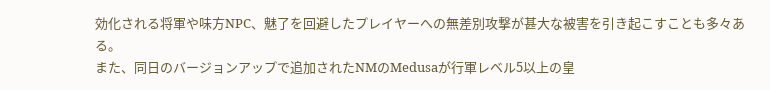効化される将軍や味方NPC、魅了を回避したプレイヤーへの無差別攻撃が甚大な被害を引き起こすことも多々ある。
また、同日のバージョンアップで追加されたNMのMedusaが行軍レベル5以上の皇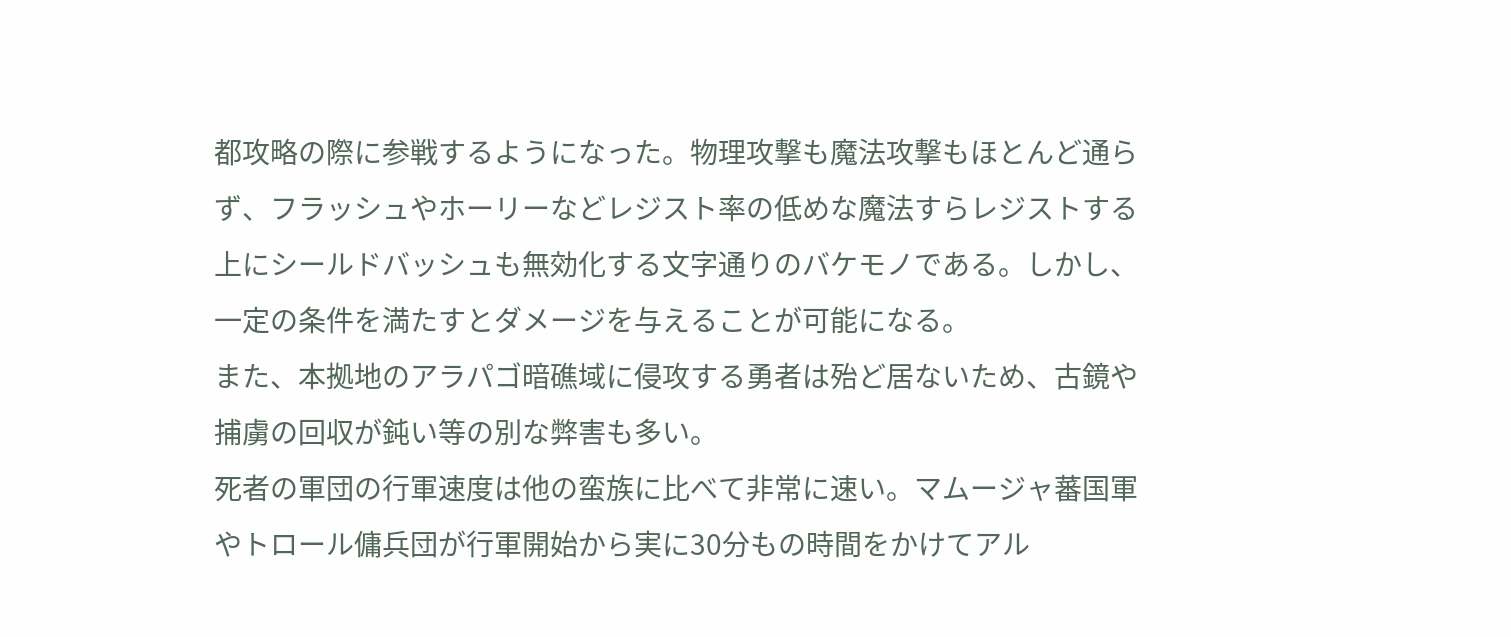都攻略の際に参戦するようになった。物理攻撃も魔法攻撃もほとんど通らず、フラッシュやホーリーなどレジスト率の低めな魔法すらレジストする上にシールドバッシュも無効化する文字通りのバケモノである。しかし、一定の条件を満たすとダメージを与えることが可能になる。
また、本拠地のアラパゴ暗礁域に侵攻する勇者は殆ど居ないため、古鏡や捕虜の回収が鈍い等の別な弊害も多い。
死者の軍団の行軍速度は他の蛮族に比べて非常に速い。マムージャ蕃国軍やトロール傭兵団が行軍開始から実に30分もの時間をかけてアル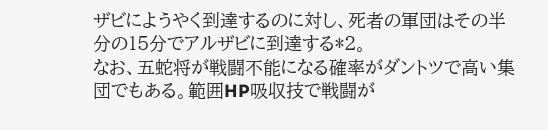ザビにようやく到達するのに対し、死者の軍団はその半分の15分でアルザビに到達する*2。
なお、五蛇将が戦闘不能になる確率がダントツで高い集団でもある。範囲HP吸収技で戦闘が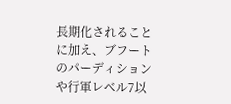長期化されることに加え、ブフートのパーディションや行軍レベル7以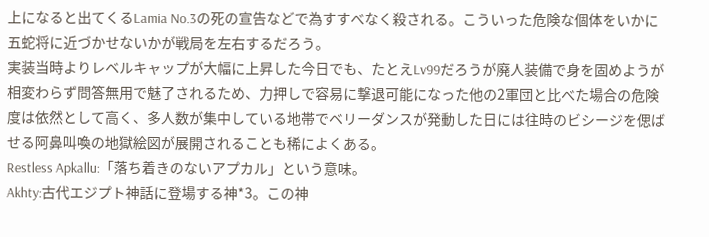上になると出てくるLamia No.3の死の宣告などで為すすべなく殺される。こういった危険な個体をいかに五蛇将に近づかせないかが戦局を左右するだろう。
実装当時よりレベルキャップが大幅に上昇した今日でも、たとえLv99だろうが廃人装備で身を固めようが相変わらず問答無用で魅了されるため、力押しで容易に撃退可能になった他の2軍団と比べた場合の危険度は依然として高く、多人数が集中している地帯でベリーダンスが発動した日には往時のビシージを偲ばせる阿鼻叫喚の地獄絵図が展開されることも稀によくある。
Restless Apkallu:「落ち着きのないアプカル」という意味。
Akhty:古代エジプト神話に登場する神*3。この神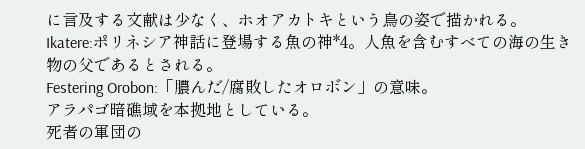に言及する文献は少なく、ホオアカトキという鳥の姿で描かれる。
Ikatere:ポリネシア神話に登場する魚の神*4。人魚を含むすべての海の生き物の父であるとされる。
Festering Orobon:「膿んだ/腐敗したオロボン」の意味。
アラパゴ暗礁域を本拠地としている。
死者の軍団の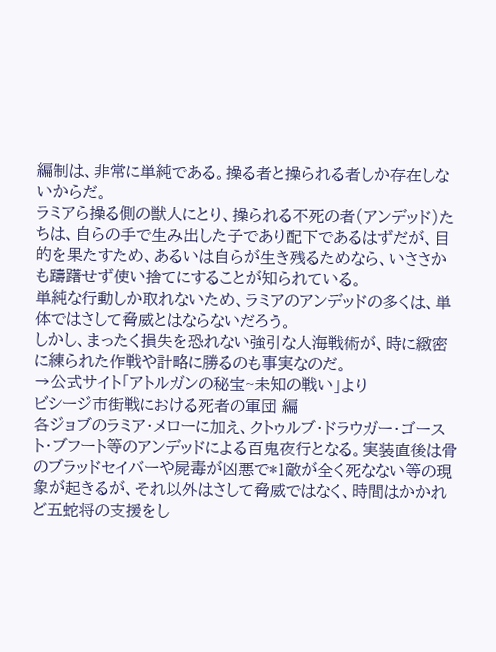編制は、非常に単純である。操る者と操られる者しか存在しないからだ。
ラミアら操る側の獣人にとり、操られる不死の者(アンデッド)たちは、自らの手で生み出した子であり配下であるはずだが、目的を果たすため、あるいは自らが生き残るためなら、いささかも躊躇せず使い捨てにすることが知られている。
単純な行動しか取れないため、ラミアのアンデッドの多くは、単体ではさして脅威とはならないだろう。
しかし、まったく損失を恐れない強引な人海戦術が、時に緻密に練られた作戦や計略に勝るのも事実なのだ。
→公式サイト「アトルガンの秘宝~未知の戦い」より
ビシージ市街戦における死者の軍団 編
各ジョブのラミア・メローに加え、クトゥルブ・ドラウガー・ゴースト・ブフート等のアンデッドによる百鬼夜行となる。実装直後は骨のブラッドセイバーや屍毒が凶悪で*1敵が全く死なない等の現象が起きるが、それ以外はさして脅威ではなく、時間はかかれど五蛇将の支援をし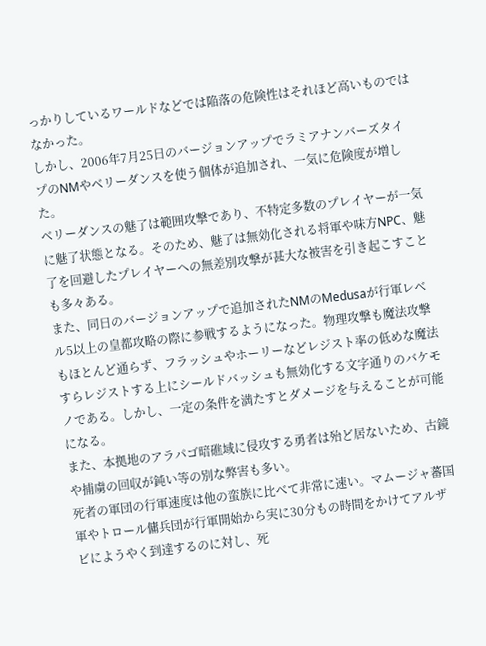っかりしているワールドなどでは陥落の危険性はそれほど高いものではなかった。
しかし、2006年7月25日のバージョンアップでラミアナンバーズタイプのNMやベリーダンスを使う個体が追加され、一気に危険度が増した。
ベリーダンスの魅了は範囲攻撃であり、不特定多数のプレイヤーが一気に魅了状態となる。そのため、魅了は無効化される将軍や味方NPC、魅了を回避したプレイヤーへの無差別攻撃が甚大な被害を引き起こすことも多々ある。
また、同日のバージョンアップで追加されたNMのMedusaが行軍レベル5以上の皇都攻略の際に参戦するようになった。物理攻撃も魔法攻撃もほとんど通らず、フラッシュやホーリーなどレジスト率の低めな魔法すらレジストする上にシールドバッシュも無効化する文字通りのバケモノである。しかし、一定の条件を満たすとダメージを与えることが可能になる。
また、本拠地のアラパゴ暗礁域に侵攻する勇者は殆ど居ないため、古鏡や捕虜の回収が鈍い等の別な弊害も多い。
死者の軍団の行軍速度は他の蛮族に比べて非常に速い。マムージャ蕃国軍やトロール傭兵団が行軍開始から実に30分もの時間をかけてアルザビにようやく到達するのに対し、死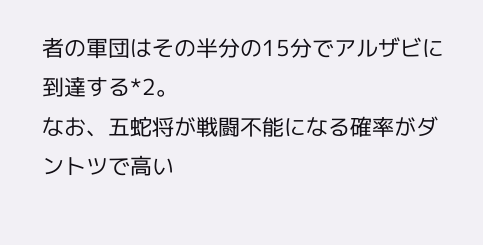者の軍団はその半分の15分でアルザビに到達する*2。
なお、五蛇将が戦闘不能になる確率がダントツで高い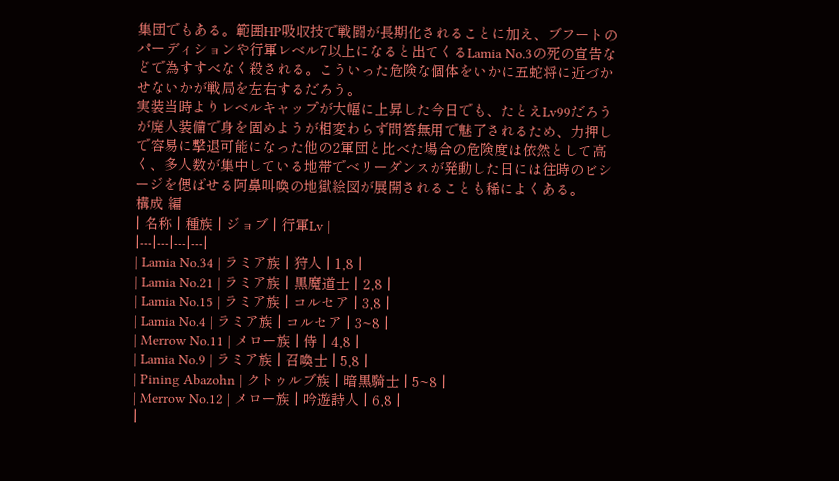集団でもある。範囲HP吸収技で戦闘が長期化されることに加え、ブフートのパーディションや行軍レベル7以上になると出てくるLamia No.3の死の宣告などで為すすべなく殺される。こういった危険な個体をいかに五蛇将に近づかせないかが戦局を左右するだろう。
実装当時よりレベルキャップが大幅に上昇した今日でも、たとえLv99だろうが廃人装備で身を固めようが相変わらず問答無用で魅了されるため、力押しで容易に撃退可能になった他の2軍団と比べた場合の危険度は依然として高く、多人数が集中している地帯でベリーダンスが発動した日には往時のビシージを偲ばせる阿鼻叫喚の地獄絵図が展開されることも稀によくある。
構成 編
| 名称 | 種族 | ジョブ | 行軍Lv |
|---|---|---|---|
| Lamia No.34 | ラミア族 | 狩人 | 1,8 |
| Lamia No.21 | ラミア族 | 黒魔道士 | 2,8 |
| Lamia No.15 | ラミア族 | コルセア | 3,8 |
| Lamia No.4 | ラミア族 | コルセア | 3~8 |
| Merrow No.11 | メロー族 | 侍 | 4,8 |
| Lamia No.9 | ラミア族 | 召喚士 | 5,8 |
| Pining Abazohn | クトゥルブ族 | 暗黒騎士 | 5~8 |
| Merrow No.12 | メロー族 | 吟遊詩人 | 6,8 |
|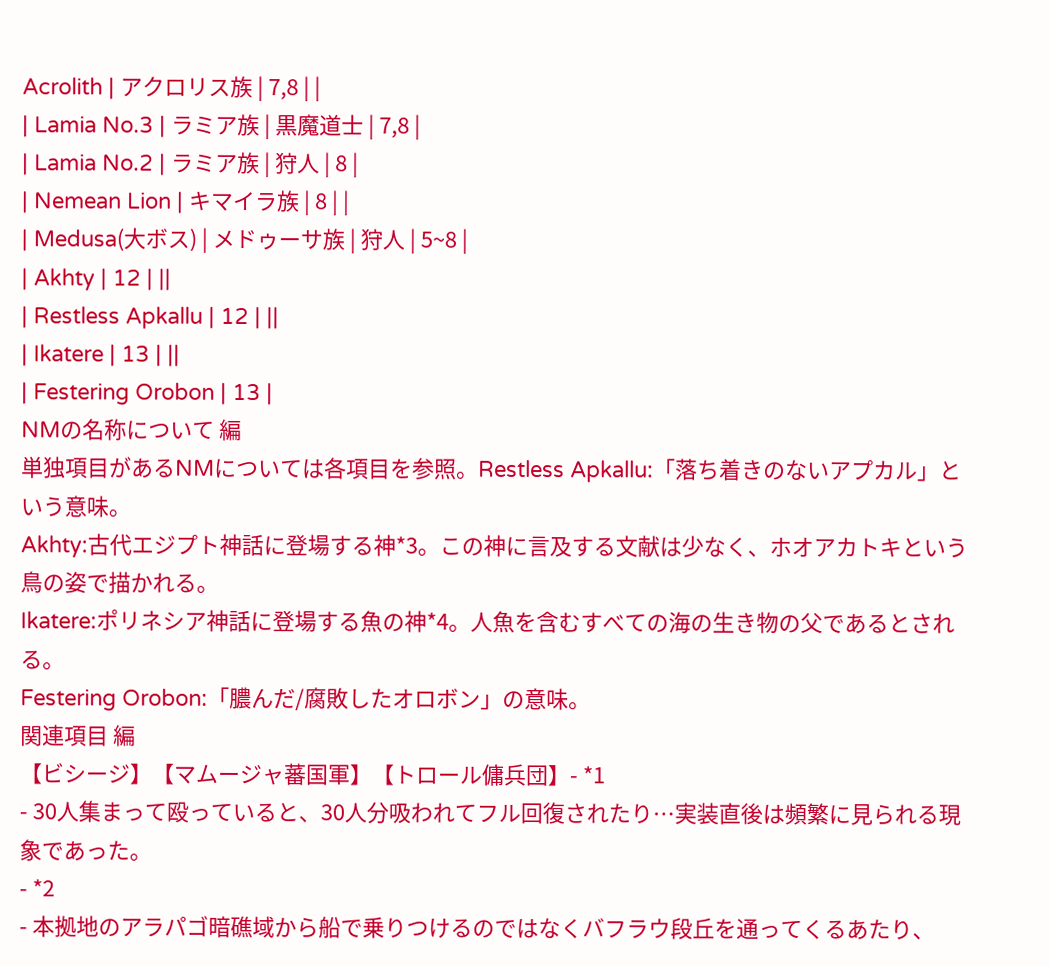Acrolith | アクロリス族 | 7,8 | |
| Lamia No.3 | ラミア族 | 黒魔道士 | 7,8 |
| Lamia No.2 | ラミア族 | 狩人 | 8 |
| Nemean Lion | キマイラ族 | 8 | |
| Medusa(大ボス) | メドゥーサ族 | 狩人 | 5~8 |
| Akhty | 12 | ||
| Restless Apkallu | 12 | ||
| Ikatere | 13 | ||
| Festering Orobon | 13 |
NMの名称について 編
単独項目があるNMについては各項目を参照。Restless Apkallu:「落ち着きのないアプカル」という意味。
Akhty:古代エジプト神話に登場する神*3。この神に言及する文献は少なく、ホオアカトキという鳥の姿で描かれる。
Ikatere:ポリネシア神話に登場する魚の神*4。人魚を含むすべての海の生き物の父であるとされる。
Festering Orobon:「膿んだ/腐敗したオロボン」の意味。
関連項目 編
【ビシージ】【マムージャ蕃国軍】【トロール傭兵団】- *1
- 30人集まって殴っていると、30人分吸われてフル回復されたり…実装直後は頻繁に見られる現象であった。
- *2
- 本拠地のアラパゴ暗礁域から船で乗りつけるのではなくバフラウ段丘を通ってくるあたり、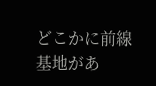どこかに前線基地があ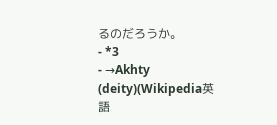るのだろうか。
- *3
- →Akhty (deity)(Wikipedia英語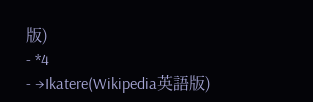版)
- *4
- →Ikatere(Wikipedia英語版)